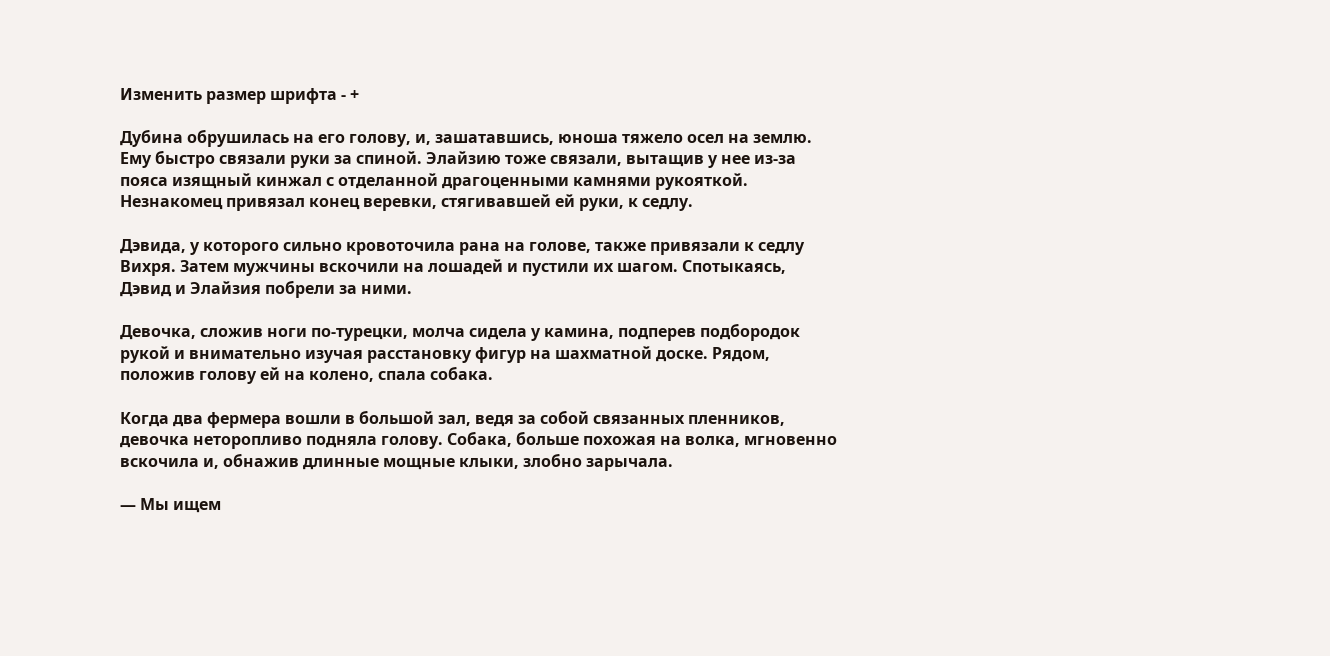Изменить размер шрифта - +

Дубина обрушилась на его голову, и, зашатавшись, юноша тяжело осел на землю. Ему быстро связали руки за спиной. Элайзию тоже связали, вытащив у нее из-за пояса изящный кинжал с отделанной драгоценными камнями рукояткой. Незнакомец привязал конец веревки, стягивавшей ей руки, к седлу.

Дэвида, у которого сильно кровоточила рана на голове, также привязали к седлу Вихря. Затем мужчины вскочили на лошадей и пустили их шагом. Спотыкаясь, Дэвид и Элайзия побрели за ними.

Девочка, сложив ноги по-турецки, молча сидела у камина, подперев подбородок рукой и внимательно изучая расстановку фигур на шахматной доске. Рядом, положив голову ей на колено, спала собака.

Когда два фермера вошли в большой зал, ведя за собой связанных пленников, девочка неторопливо подняла голову. Собака, больше похожая на волка, мгновенно вскочила и, обнажив длинные мощные клыки, злобно зарычала.

— Мы ищем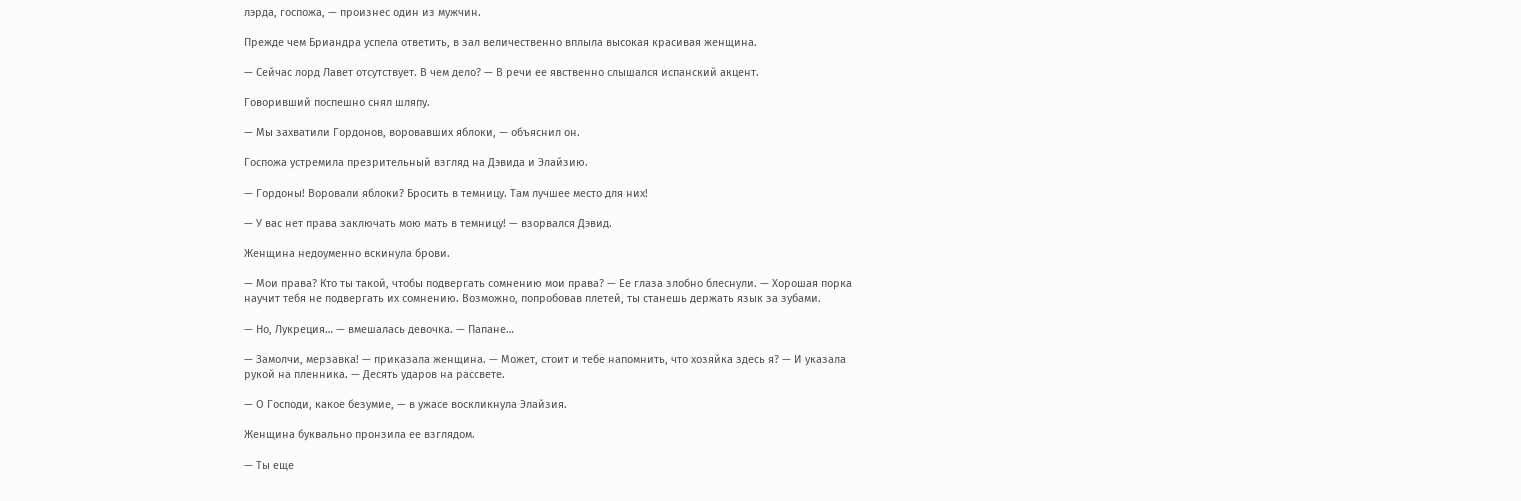лэрда, госпожа, — произнес один из мужчин.

Прежде чем Бриандра успела ответить, в зал величественно вплыла высокая красивая женщина.

— Сейчас лорд Лавет отсутствует. В чем дело? — В речи ее явственно слышался испанский акцент.

Говоривший поспешно снял шляпу.

— Мы захватили Гордонов, воровавших яблоки, — объяснил он.

Госпожа устремила презрительный взгляд на Дэвида и Элайзию.

— Гордоны! Воровали яблоки? Бросить в темницу. Там лучшее место для них!

— У вас нет права заключать мою мать в темницу! — взорвался Дэвид.

Женщина недоуменно вскинула брови.

— Мои права? Кто ты такой, чтобы подвергать сомнению мои права? — Ее глаза злобно блеснули. — Хорошая порка научит тебя не подвергать их сомнению. Возможно, попробовав плетей, ты станешь держать язык за зубами.

— Но, Лукреция… — вмешалась девочка. — Папане…

— Замолчи, мерзавка! — приказала женщина. — Может, стоит и тебе напомнить, что хозяйка здесь я? — И указала рукой на пленника. — Десять ударов на рассвете.

— О Господи, какое безумие, — в ужасе воскликнула Элайзия.

Женщина буквально пронзила ее взглядом.

— Ты еще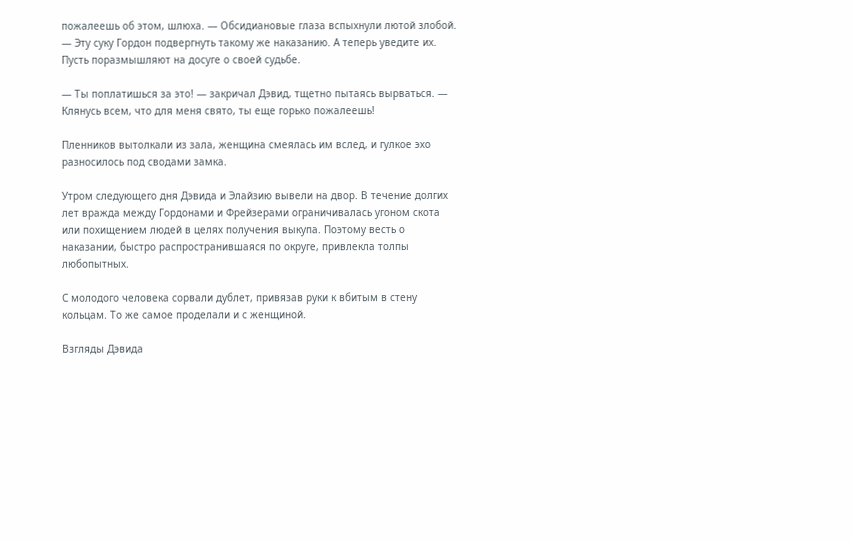пожалеешь об этом, шлюха. — Обсидиановые глаза вспыхнули лютой злобой. — Эту суку Гордон подвергнуть такому же наказанию. А теперь уведите их. Пусть поразмышляют на досуге о своей судьбе.

— Ты поплатишься за это! — закричал Дэвид, тщетно пытаясь вырваться. — Клянусь всем, что для меня свято, ты еще горько пожалеешь!

Пленников вытолкали из зала, женщина смеялась им вслед, и гулкое эхо разносилось под сводами замка.

Утром следующего дня Дэвида и Элайзию вывели на двор. В течение долгих лет вражда между Гордонами и Фрейзерами ограничивалась угоном скота или похищением людей в целях получения выкупа. Поэтому весть о наказании, быстро распространившаяся по округе, привлекла толпы любопытных.

С молодого человека сорвали дублет, привязав руки к вбитым в стену кольцам. То же самое проделали и с женщиной.

Взгляды Дэвида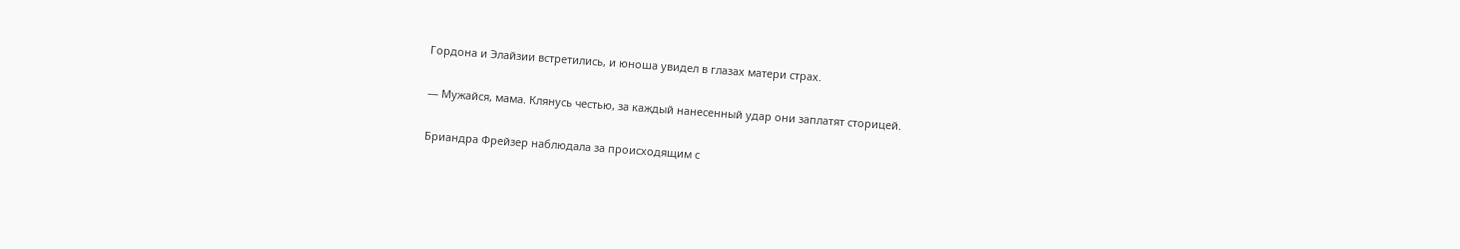Гордона и Элайзии встретились, и юноша увидел в глазах матери страх.

— Мужайся, мама. Клянусь честью, за каждый нанесенный удар они заплатят сторицей.

Бриандра Фрейзер наблюдала за происходящим с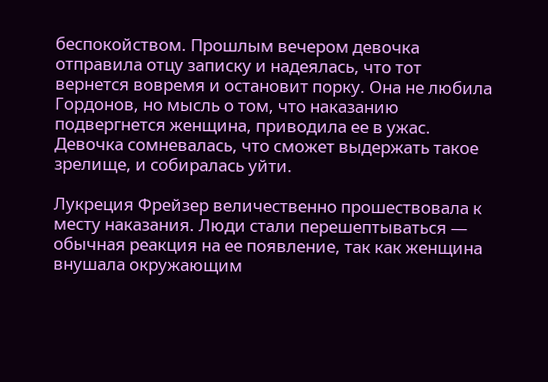беспокойством. Прошлым вечером девочка отправила отцу записку и надеялась, что тот вернется вовремя и остановит порку. Она не любила Гордонов, но мысль о том, что наказанию подвергнется женщина, приводила ее в ужас. Девочка сомневалась, что сможет выдержать такое зрелище, и собиралась уйти.

Лукреция Фрейзер величественно прошествовала к месту наказания. Люди стали перешептываться — обычная реакция на ее появление, так как женщина внушала окружающим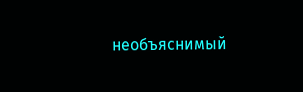необъяснимый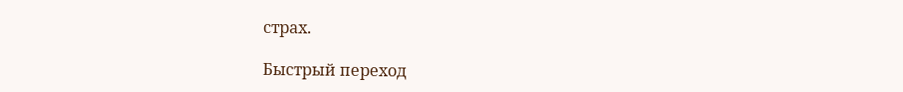страх.

Быстрый переход